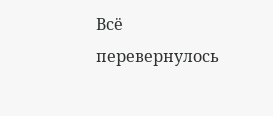Всё перевернулось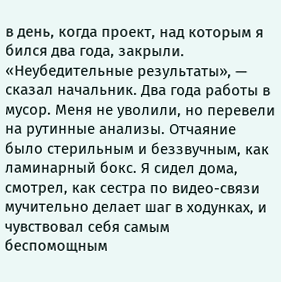в день, когда проект, над которым я бился два года, закрыли. «Неубедительные результаты», — сказал начальник. Два года работы в мусор. Меня не уволили, но перевели на рутинные анализы. Отчаяние было стерильным и беззвучным, как ламинарный бокс. Я сидел дома, смотрел, как сестра по видео-связи мучительно делает шаг в ходунках, и чувствовал себя самым беспомощным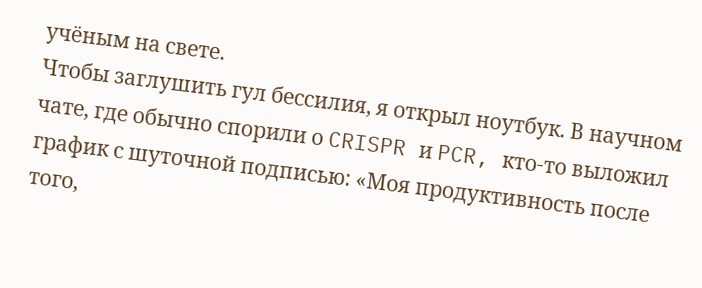учёным на свете.
Чтобы заглушить гул бессилия, я открыл ноутбук. В научном чате, где обычно спорили о CRISPR и PCR, кто-то выложил график с шуточной подписью: «Моя продуктивность после того,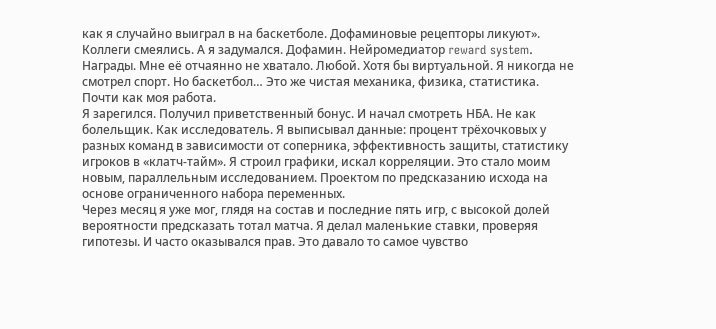как я случайно выиграл в на баскетболе. Дофаминовые рецепторы ликуют». Коллеги смеялись. А я задумался. Дофамин. Нейромедиатор reward system. Награды. Мне её отчаянно не хватало. Любой. Хотя бы виртуальной. Я никогда не смотрел спорт. Но баскетбол… Это же чистая механика, физика, статистика. Почти как моя работа.
Я зарегился. Получил приветственный бонус. И начал смотреть НБА. Не как болельщик. Как исследователь. Я выписывал данные: процент трёхочковых у разных команд в зависимости от соперника, эффективность защиты, статистику игроков в «клатч-тайм». Я строил графики, искал корреляции. Это стало моим новым, параллельным исследованием. Проектом по предсказанию исхода на основе ограниченного набора переменных.
Через месяц я уже мог, глядя на состав и последние пять игр, с высокой долей вероятности предсказать тотал матча. Я делал маленькие ставки, проверяя гипотезы. И часто оказывался прав. Это давало то самое чувство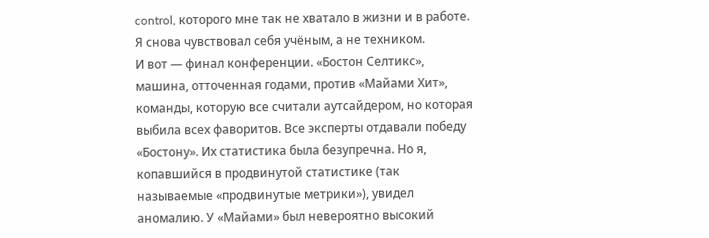control, которого мне так не хватало в жизни и в работе. Я снова чувствовал себя учёным, а не техником.
И вот — финал конференции. «Бостон Селтикс», машина, отточенная годами, против «Майами Хит», команды, которую все считали аутсайдером, но которая выбила всех фаворитов. Все эксперты отдавали победу «Бостону». Их статистика была безупречна. Но я, копавшийся в продвинутой статистике (так называемые «продвинутые метрики»), увидел аномалию. У «Майами» был невероятно высокий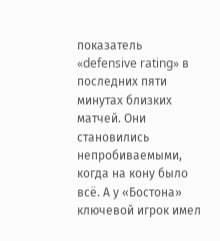показатель «defensive rating» в последних пяти минутах близких матчей. Они становились непробиваемыми, когда на кону было всё. А у «Бостона» ключевой игрок имел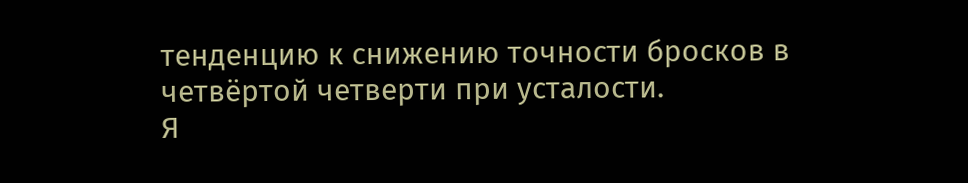тенденцию к снижению точности бросков в четвёртой четверти при усталости.
Я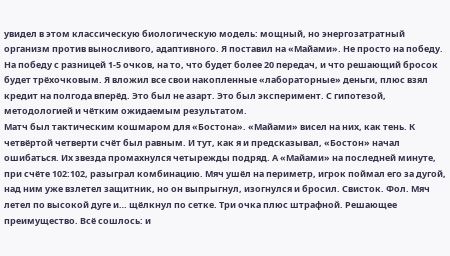увидел в этом классическую биологическую модель: мощный, но энергозатратный организм против выносливого, адаптивного. Я поставил на «Майами». Не просто на победу. На победу с разницей 1-5 очков, на то, что будет более 20 передач, и что решающий бросок будет трёхочковым. Я вложил все свои накопленные «лабораторные» деньги, плюс взял кредит на полгода вперёд. Это был не азарт. Это был эксперимент. С гипотезой, методологией и чётким ожидаемым результатом.
Матч был тактическим кошмаром для «Бостона». «Майами» висел на них, как тень. К четвёртой четверти счёт был равным. И тут, как я и предсказывал, «Бостон» начал ошибаться. Их звезда промахнулся четырежды подряд. А «Майами» на последней минуте, при счёте 102:102, разыграл комбинацию. Мяч ушёл на периметр, игрок поймал его за дугой, над ним уже взлетел защитник, но он выпрыгнул, изогнулся и бросил. Свисток. Фол. Мяч летел по высокой дуге и… щёлкнул по сетке. Три очка плюс штрафной. Решающее преимущество. Всё сошлось: и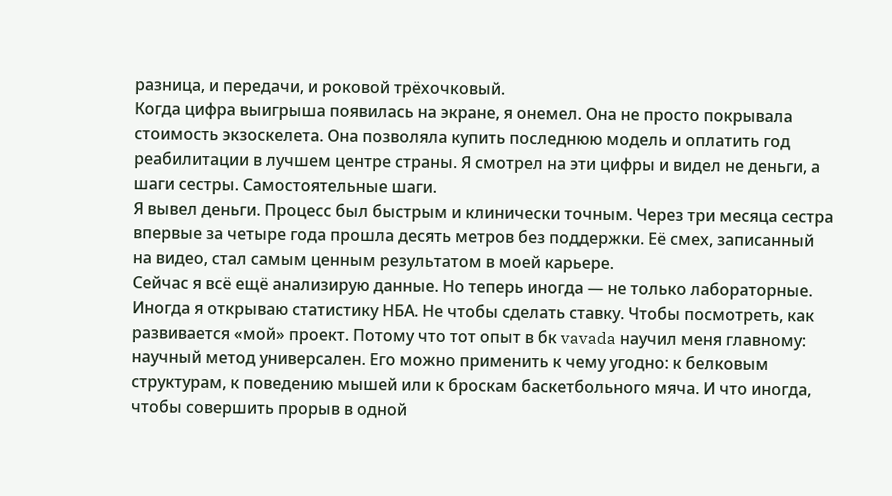разница, и передачи, и роковой трёхочковый.
Когда цифра выигрыша появилась на экране, я онемел. Она не просто покрывала стоимость экзоскелета. Она позволяла купить последнюю модель и оплатить год реабилитации в лучшем центре страны. Я смотрел на эти цифры и видел не деньги, а шаги сестры. Самостоятельные шаги.
Я вывел деньги. Процесс был быстрым и клинически точным. Через три месяца сестра впервые за четыре года прошла десять метров без поддержки. Её смех, записанный на видео, стал самым ценным результатом в моей карьере.
Сейчас я всё ещё анализирую данные. Но теперь иногда — не только лабораторные. Иногда я открываю статистику НБА. Не чтобы сделать ставку. Чтобы посмотреть, как развивается «мой» проект. Потому что тот опыт в бк vavada научил меня главному: научный метод универсален. Его можно применить к чему угодно: к белковым структурам, к поведению мышей или к броскам баскетбольного мяча. И что иногда, чтобы совершить прорыв в одной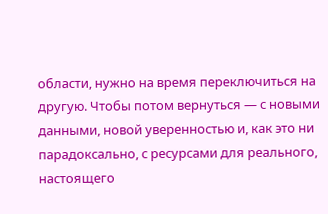области, нужно на время переключиться на другую. Чтобы потом вернуться — с новыми данными, новой уверенностью и, как это ни парадоксально, с ресурсами для реального, настоящего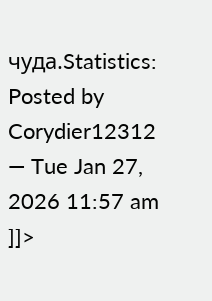чуда.Statistics: Posted by Corydier12312 — Tue Jan 27, 2026 11:57 am
]]>